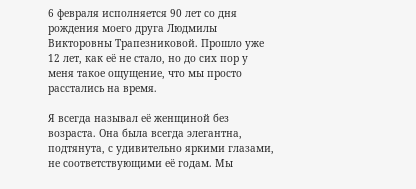6 февраля исполняется 90 лет со дня рождения моего друга Людмилы Викторовны Трапезниковой. Прошло уже 12 лет, как её не стало, но до сих пор у меня такое ощущение, что мы просто расстались на время.

Я всегда называл её женщиной без возраста. Она была всегда элегантна, подтянута, с удивительно яркими глазами, не соответствующими её годам. Мы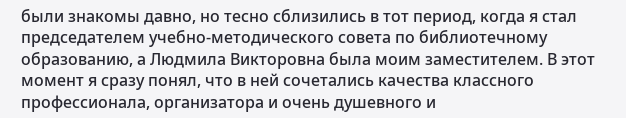были знакомы давно, но тесно сблизились в тот период, когда я стал председателем учебно-методического совета по библиотечному образованию, а Людмила Викторовна была моим заместителем. В этот момент я сразу понял, что в ней сочетались качества классного профессионала, организатора и очень душевного и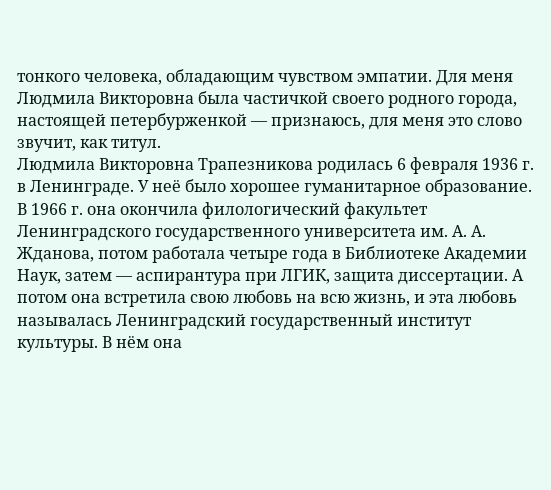тонкого человека, обладающим чувством эмпатии. Для меня Людмила Викторовна была частичкой своего родного города, настоящей петербурженкой — признаюсь, для меня это слово звучит, как титул.
Людмила Викторовна Трапезникова родилась 6 февраля 1936 г. в Ленинграде. У неё было хорошее гуманитарное образование. В 1966 г. она окончила филологический факультет Ленинградского государственного университета им. А. А. Жданова, потом работала четыре года в Библиотеке Академии Наук, затем — аспирантура при ЛГИК, защита диссертации. А потом она встретила свою любовь на всю жизнь, и эта любовь называлась Ленинградский государственный институт культуры. В нём она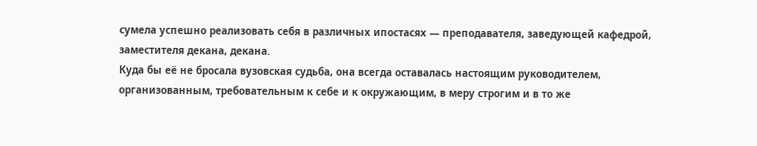сумела успешно реализовать себя в различных ипостасях — преподавателя, заведующей кафедрой, заместителя декана, декана.
Куда бы её не бросала вузовская судьба, она всегда оставалась настоящим руководителем, организованным, требовательным к себе и к окружающим, в меру строгим и в то же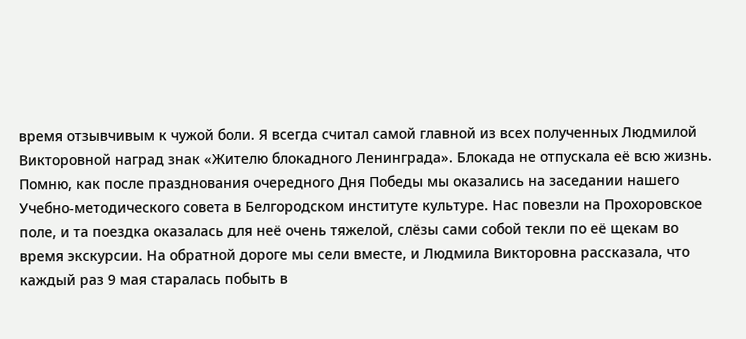время отзывчивым к чужой боли. Я всегда считал самой главной из всех полученных Людмилой Викторовной наград знак «Жителю блокадного Ленинграда». Блокада не отпускала её всю жизнь. Помню, как после празднования очередного Дня Победы мы оказались на заседании нашего Учебно-методического совета в Белгородском институте культуре. Нас повезли на Прохоровское поле, и та поездка оказалась для неё очень тяжелой, слёзы сами собой текли по её щекам во время экскурсии. На обратной дороге мы сели вместе, и Людмила Викторовна рассказала, что каждый раз 9 мая старалась побыть в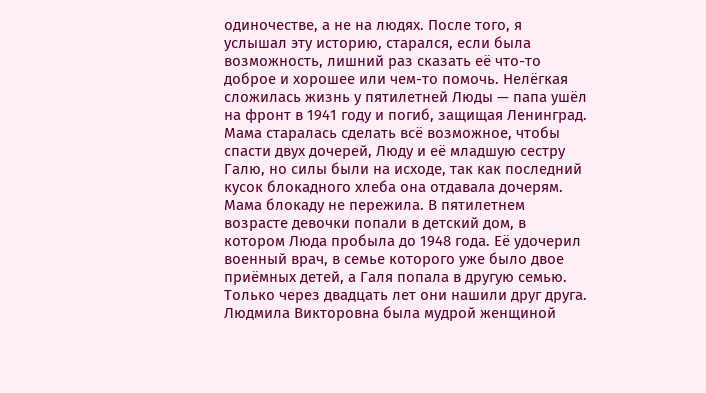одиночестве, а не на людях. После того, я услышал эту историю, старался, если была возможность, лишний раз сказать её что-то доброе и хорошее или чем-то помочь. Нелёгкая сложилась жизнь у пятилетней Люды — папа ушёл на фронт в 1941 году и погиб, защищая Ленинград. Мама старалась сделать всё возможное, чтобы спасти двух дочерей, Люду и её младшую сестру Галю, но силы были на исходе, так как последний кусок блокадного хлеба она отдавала дочерям. Мама блокаду не пережила. В пятилетнем возрасте девочки попали в детский дом, в котором Люда пробыла до 1948 года. Её удочерил военный врач, в семье которого уже было двое приёмных детей, а Галя попала в другую семью. Только через двадцать лет они нашили друг друга.
Людмила Викторовна была мудрой женщиной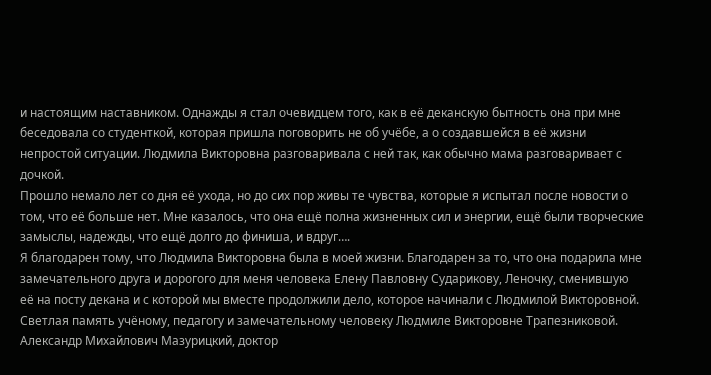и настоящим наставником. Однажды я стал очевидцем того, как в её деканскую бытность она при мне беседовала со студенткой, которая пришла поговорить не об учёбе, а о создавшейся в её жизни непростой ситуации. Людмила Викторовна разговаривала с ней так, как обычно мама разговаривает с дочкой.
Прошло немало лет со дня её ухода, но до сих пор живы те чувства, которые я испытал после новости о том, что её больше нет. Мне казалось, что она ещё полна жизненных сил и энергии, ещё были творческие замыслы, надежды, что ещё долго до финиша, и вдруг….
Я благодарен тому, что Людмила Викторовна была в моей жизни. Благодарен за то, что она подарила мне замечательного друга и дорогого для меня человека Елену Павловну Сударикову, Леночку, сменившую её на посту декана и с которой мы вместе продолжили дело, которое начинали с Людмилой Викторовной. Светлая память учёному, педагогу и замечательному человеку Людмиле Викторовне Трапезниковой.
Александр Михайлович Мазурицкий, доктор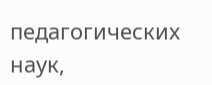педагогических наук,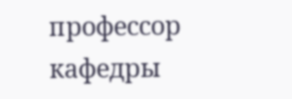профессор кафедры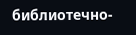библиотечно-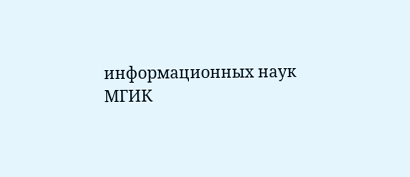информационных наук МГИК